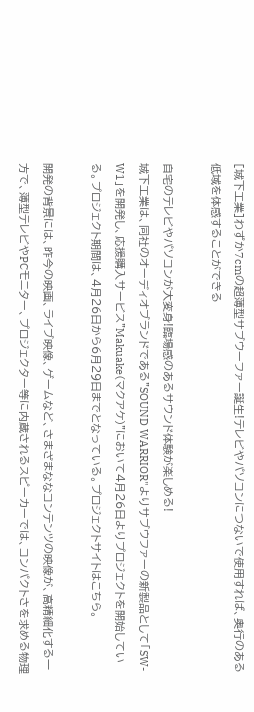[城下工業]わずか7cmの超薄型サブウーファー誕生!テレビやパソコンにつないで使用すれば、奥行のある低域を体感することができる

自宅のテレビやパソコンが大変身!臨場感のあるサウンド体験が楽しめる!
城下工業は、同社のオーディオブランドである"SOUND WARRIOR"よりサブウファーの新製品として「SW-W1」を開発し、応援購入サービス"Makuake(マクアケ)"において4月26日よりプロジェクトを開始している。プロジェクト期間は、4月26日から6月29日までとなっている。プロジェクトサイトはこちら。

開発の背景には、昨今の映画、ライブ映像、ゲームなど、さまざまななコンテンツの映像が、高精細化する一方で、薄型テレビやPCモニター、プロジェクター等に内蔵されるスピーカーでは、コンパクトさを求める物理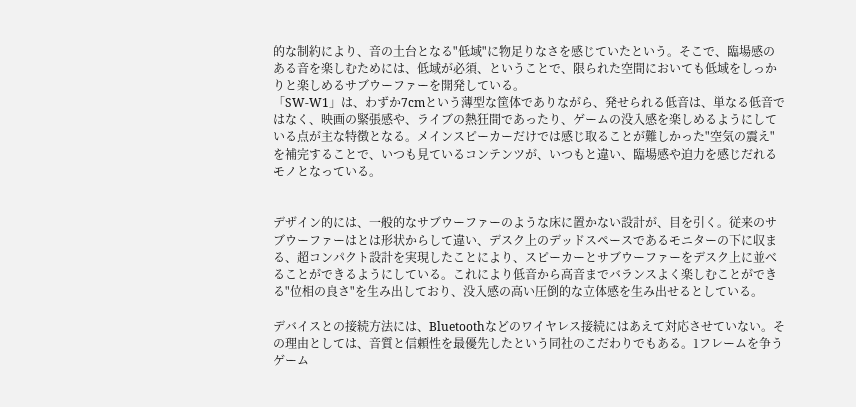的な制約により、音の土台となる"低域"に物足りなさを感じていたという。そこで、臨場感のある音を楽しむためには、低域が必須、ということで、限られた空間においても低域をしっかりと楽しめるサブウーファーを開発している。
「SW-W1」は、わずか7cmという薄型な筐体でありながら、発せられる低音は、単なる低音ではなく、映画の緊張感や、ライブの熱狂間であったり、ゲームの没入感を楽しめるようにしている点が主な特徴となる。メインスピーカーだけでは感じ取ることが難しかった"空気の震え"を補完することで、いつも見ているコンテンツが、いつもと違い、臨場感や迫力を感じだれるモノとなっている。


デザイン的には、一般的なサブウーファーのような床に置かない設計が、目を引く。従来のサブウーファーはとは形状からして違い、デスク上のデッドスペースであるモニターの下に収まる、超コンパクト設計を実現したことにより、スピーカーとサブウーファーをデスク上に並べることができるようにしている。これにより低音から高音までバランスよく楽しむことができる"位相の良さ"を生み出しており、没入感の高い圧倒的な立体感を生み出せるとしている。

デバイスとの接続方法には、Bluetoothなどのワイヤレス接続にはあえて対応させていない。その理由としては、音質と信頼性を最優先したという同社のこだわりでもある。1フレームを争うゲーム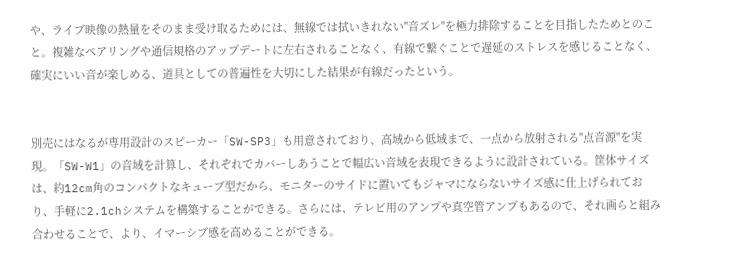や、ライブ映像の熱量をそのまま受け取るためには、無線では拭いきれない"音ズレ"を極力排除することを目指したためとのこと。複雑なペアリングや通信規格のアップデートに左右されることなく、有線で繋ぐことで遅延のストレスを感じることなく、確実にいい音が楽しめる、道具としての普遍性を大切にした結果が有線だったという。


別売にはなるが専用設計のスピーカー「SW-SP3」も用意されており、高域から低域まで、一点から放射される"点音源"を実現。「SW-W1」の音域を計算し、それぞれでカバーしあうことで幅広い音域を表現できるように設計されている。筐体サイズは、約12cm角のコンパクトなキューブ型だから、モニターのサイドに置いてもジャマにならないサイズ感に仕上げられており、手軽に2.1chシステムを構築することができる。さらには、テレビ用のアンプや真空管アンプもあるので、それ画らと組み合わせることで、より、イマーシブ感を高めることができる。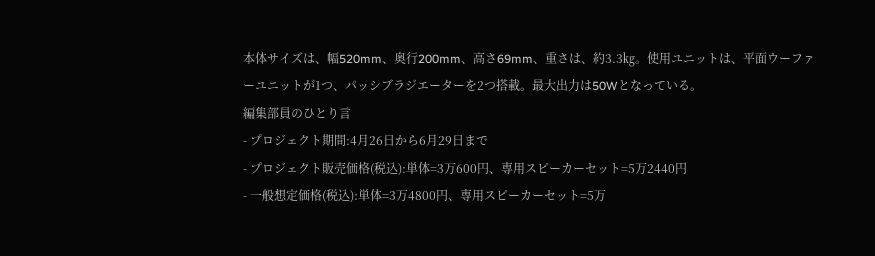本体サイズは、幅520mm、奥行200mm、高さ69mm、重さは、約3.3㎏。使用ユニットは、平面ウーファーユニットが1つ、パッシブラジエーターを2つ搭載。最大出力は50Wとなっている。
編集部員のひとり言
- プロジェクト期間:4月26日から6月29日まで
- プロジェクト販売価格(税込):単体=3万600円、専用スピーカーセット=5万2440円
- 一般想定価格(税込):単体=3万4800円、専用スピーカーセット=5万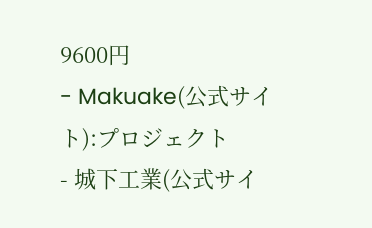9600円
- Makuake(公式サイト):プロジェクト
- 城下工業(公式サイ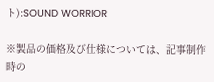ト):SOUND WORRIOR

※製品の価格及び仕様については、記事制作時の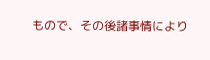もので、その後諸事情により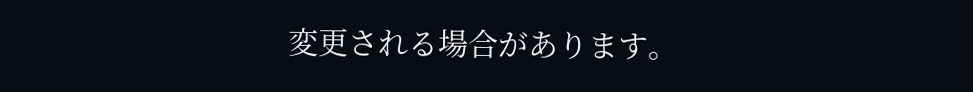変更される場合があります。